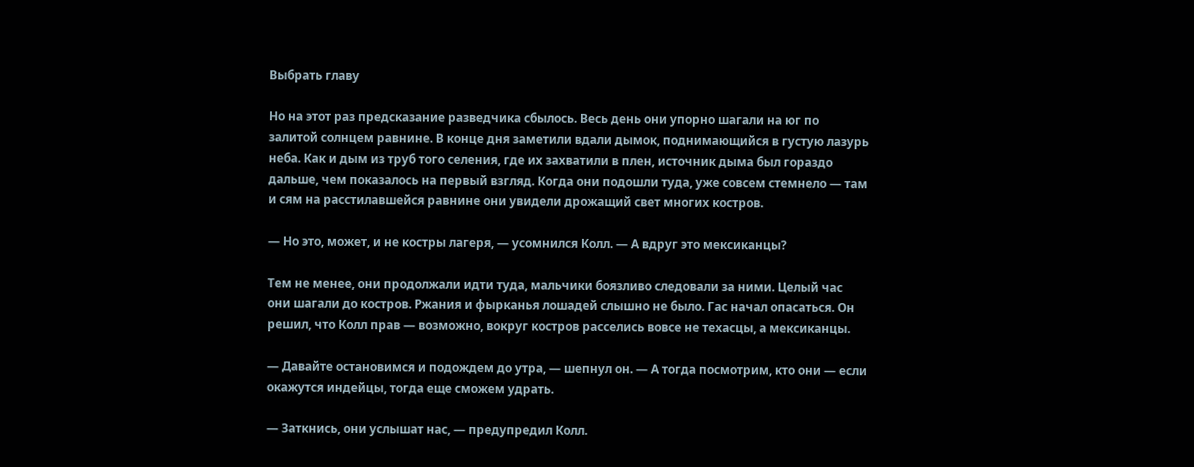Выбрать главу

Но на этот раз предсказание разведчика сбылось. Весь день они упорно шагали на юг по залитой солнцем равнине. В конце дня заметили вдали дымок, поднимающийся в густую лазурь неба. Как и дым из труб того селения, где их захватили в плен, источник дыма был гораздо дальше, чем показалось на первый взгляд. Когда они подошли туда, уже совсем стемнело — там и сям на расстилавшейся равнине они увидели дрожащий свет многих костров.

— Но это, может, и не костры лагеря, — усомнился Колл. — А вдруг это мексиканцы?

Тем не менее, они продолжали идти туда, мальчики боязливо следовали за ними. Целый час они шагали до костров. Ржания и фырканья лошадей слышно не было. Гас начал опасаться. Он решил, что Колл прав — возможно, вокруг костров расселись вовсе не техасцы, а мексиканцы.

— Давайте остановимся и подождем до утра, — шепнул он. — А тогда посмотрим, кто они — если окажутся индейцы, тогда еще сможем удрать.

— Заткнись, они услышат нас, — предупредил Колл.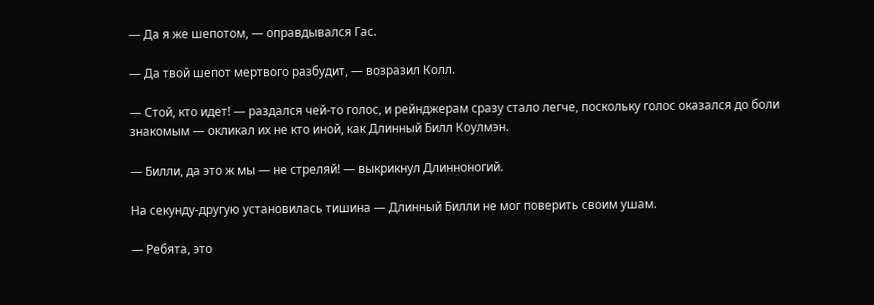— Да я же шепотом, — оправдывался Гас.

— Да твой шепот мертвого разбудит, — возразил Колл.

— Стой, кто идет! — раздался чей-то голос, и рейнджерам сразу стало легче, поскольку голос оказался до боли знакомым — окликал их не кто иной, как Длинный Билл Коулмэн.

— Билли, да это ж мы — не стреляй! — выкрикнул Длинноногий.

На секунду-другую установилась тишина — Длинный Билли не мог поверить своим ушам.

— Ребята, это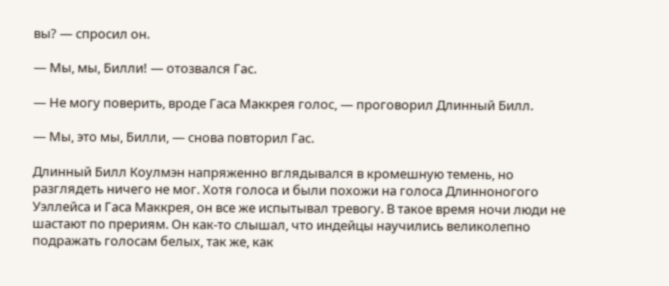вы? — спросил он.

— Мы, мы, Билли! — отозвался Гас.

— Не могу поверить, вроде Гаса Маккрея голос, — проговорил Длинный Билл.

— Мы, это мы, Билли, — снова повторил Гас.

Длинный Билл Коулмэн напряженно вглядывался в кромешную темень, но разглядеть ничего не мог. Хотя голоса и были похожи на голоса Длинноногого Уэллейса и Гаса Маккрея, он все же испытывал тревогу. В такое время ночи люди не шастают по прериям. Он как-то слышал, что индейцы научились великолепно подражать голосам белых, так же, как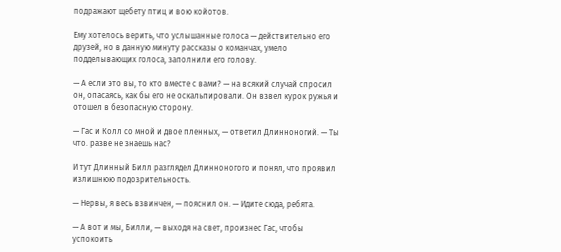подражают щебету птиц и вою койотов.

Ему хотелось верить, что услышанные голоса — действительно его друзей, но в данную минуту рассказы о команчах, умело подделывающих голоса, заполнили его голову.

— А если это вы, то кто вместе с вами? — на всякий случай спросил он, опасаясь, как бы его не оскальпировали. Он взвел курок ружья и отошел в безопасную сторону.

— Гас и Колл со мной и двое пленных, — ответил Длинноногий. — Ты что. разве не знаешь нас?

И тут Длинный Билл разглядел Длинноногого и понял, что проявил излишнюю подозрительность.

— Нервы, я весь взвинчен, — пояснил он. — Идите сюда, ребята.

— А вот и мы, Билли, — выходя на свет, произнес Гас, чтобы успокоить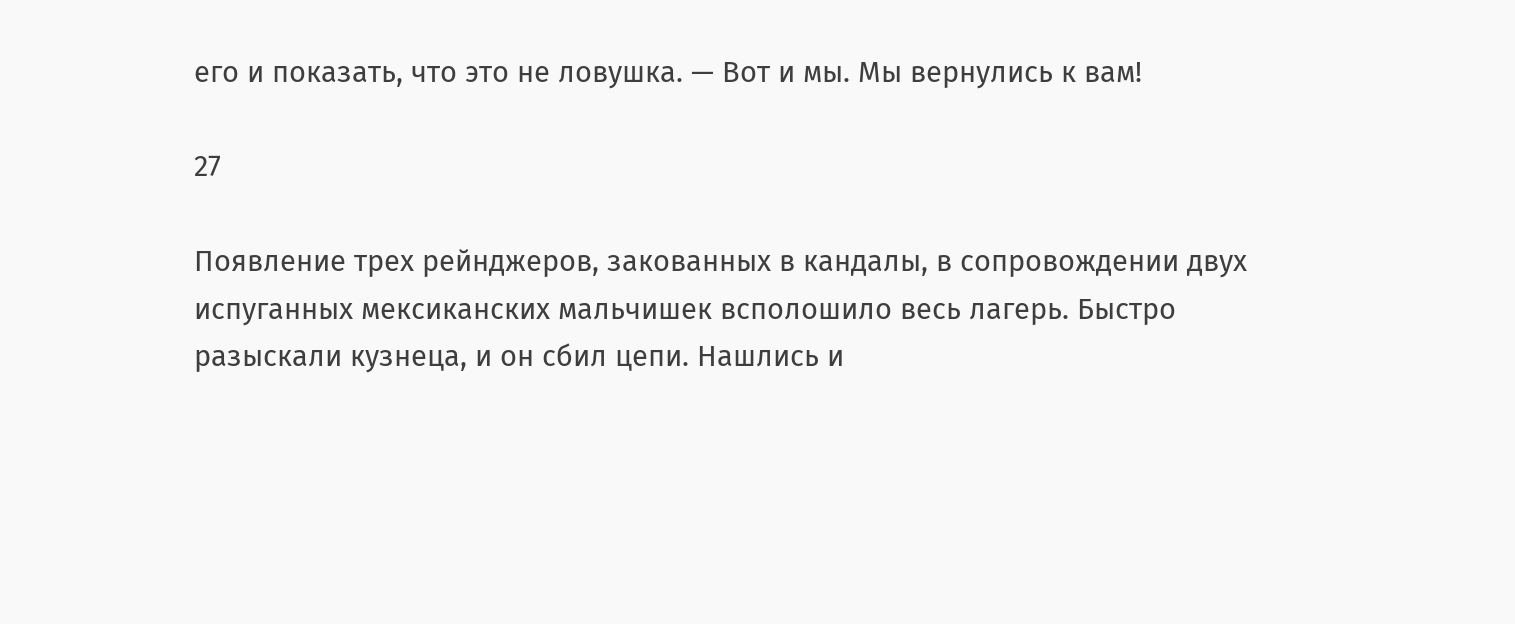его и показать, что это не ловушка. — Вот и мы. Мы вернулись к вам!

27

Появление трех рейнджеров, закованных в кандалы, в сопровождении двух испуганных мексиканских мальчишек всполошило весь лагерь. Быстро разыскали кузнеца, и он сбил цепи. Нашлись и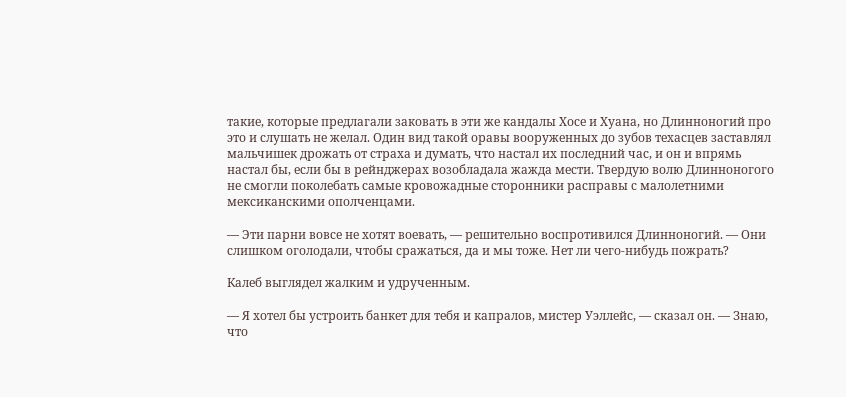такие, которые предлагали заковать в эти же кандалы Хосе и Хуана, но Длинноногий про это и слушать не желал. Один вид такой оравы вооруженных до зубов техасцев заставлял мальчишек дрожать от страха и думать, что настал их последний час, и он и впрямь настал бы, если бы в рейнджерах возобладала жажда мести. Твердую волю Длинноногого не смогли поколебать самые кровожадные сторонники расправы с малолетними мексиканскими ополченцами.

— Эти парни вовсе не хотят воевать, — решительно воспротивился Длинноногий. — Они слишком оголодали, чтобы сражаться, да и мы тоже. Нет ли чего-нибудь пожрать?

Калеб выглядел жалким и удрученным.

— Я хотел бы устроить банкет для тебя и капралов, мистер Уэллейс, — сказал он. — Знаю, что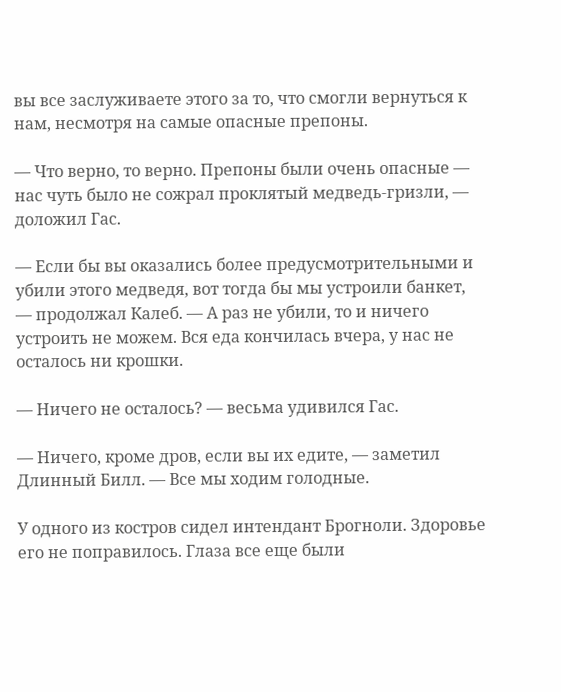вы все заслуживаете этого за то, что смогли вернуться к нам, несмотря на самые опасные препоны.

— Что верно, то верно. Препоны были очень опасные — нас чуть было не сожрал проклятый медведь-гризли, — доложил Гас.

— Если бы вы оказались более предусмотрительными и убили этого медведя, вот тогда бы мы устроили банкет, — продолжал Калеб. — А раз не убили, то и ничего устроить не можем. Вся еда кончилась вчера, у нас не осталось ни крошки.

— Ничего не осталось? — весьма удивился Гас.

— Ничего, кроме дров, если вы их едите, — заметил Длинный Билл. — Все мы ходим голодные.

У одного из костров сидел интендант Брогноли. Здоровье его не поправилось. Глаза все еще были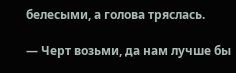белесыми, а голова тряслась.

— Черт возьми, да нам лучше бы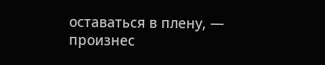оставаться в плену, — произнес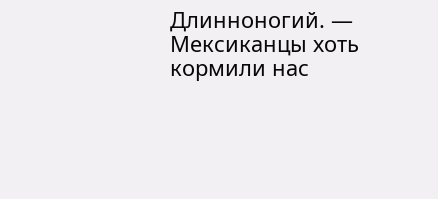Длинноногий. — Мексиканцы хоть кормили нас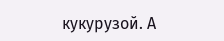кукурузой. А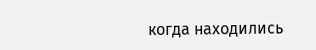когда находились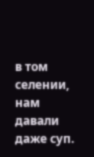в том селении, нам давали даже суп.